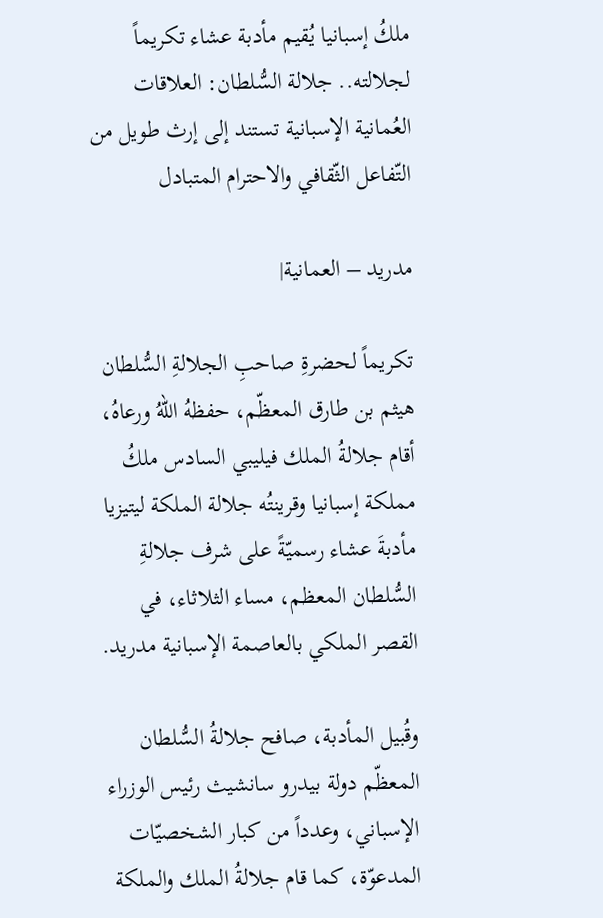ملكُ إسبانيا يُقيم مأدبة عشاء تكريماً لجلالته.. جلالة السُّلطان: العلاقات العُمانية الإسبانية تستند إلى إرث طويل من التّفاعل الثّقافي والاحترام المتبادل

مدريد – العمانية|

تكريماً لحضرةِ صاحبِ الجلالةِ السُّلطان هيثم بن طارق المعظّم، حفظهُ اللهُ ورعاهُ، أقام جلالةُ الملك فيليبي السادس ملكُ مملكة إسبانيا وقرينتُه جلالة الملكة ليتيزيا مأدبةَ عشاء رسميّةً على شرف جلالةِ السُّلطان المعظم، مساء الثلاثاء، في القصر الملكي بالعاصمة الإسبانية مدريد.

وقُبيل المأدبة، صافح جلالةُ السُّلطان المعظّم دولة بيدرو سانشيث رئيس الوزراء الإسباني، وعدداً من كبار الشخصيّات المدعوّة، كما قام جلالةُ الملك والملكة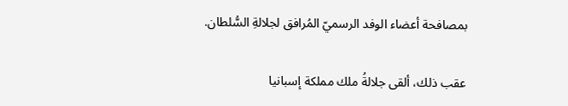بمصافحة أعضاء الوفد الرسميّ المُرافق لجلالةِ السُّلطان.

عقب ذلك، ألقى جلالةُ ملك مملكة إسبانيا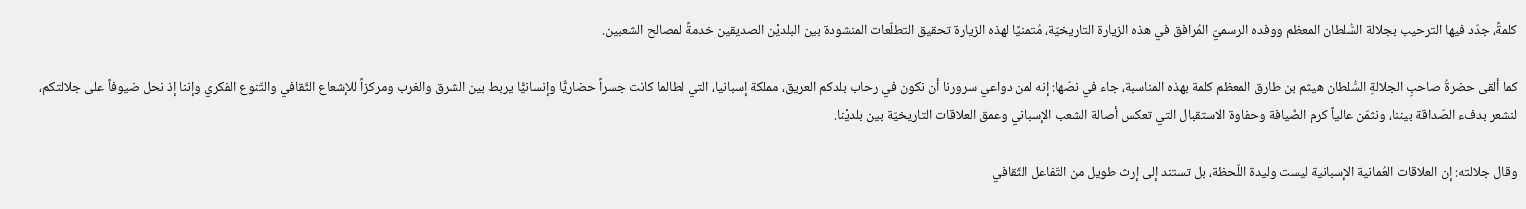كلمةً، جدّد فيها الترحيب بجلالة السُّلطان المعظم ووفده الرسميّ المُرافق في هذه الزيارة التاريخيّة، مُتمنيًا لهذه الزيارة تحقيق التطلّعات المنشودة بين البلديْن الصديقين خدمةً لمصالح الشعبين.

كما ألقى حضرةُ صاحبِ الجلالةِ السُّلطان هيثم بن طارق المعظم كلمة بهذه المناسبة، جاء في نصّها: إنه لمن دواعي سرورنا أن نكون في رحاب بلدكم العريق، مملكة إسبانيا، التي لطالما كانت جسراً حضاريًّا وإنسانيًّا يربط بين الشرق والغرب ومركزاً للإشعاع الثّقافي والتّنوع الفكري وإننا إذ نحل ضيوفاً على جلالتكم، لنشعر بدفء الصّداقة بيننا، ونثمّن عالياً كرم الضّيافة وحفاوة الاستقبال التي تعكس أصالة الشعب الإسباني وعمق العلاقات التاريخيّة بين بلديْنا.

وقال جلالته: إن العلاقات العُمانية الإسبانية ليست وليدة اللّحظة، بل تستند إلى إرث طويل من التّفاعل الثّقافي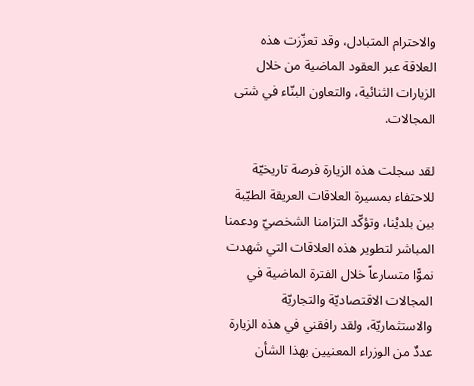والاحترام المتبادل، وقد تعزّزت هذه العلاقة عبر العقود الماضية من خلال الزيارات الثنائية، والتعاون البنّاء في شتى المجالات.

لقد سجلت هذه الزيارة فرصة تاريخيّة للاحتفاء بمسيرة العلاقات العريقة الطيّبة بين بلديْنا، وتؤكّد التزامنا الشخصيّ ودعمنا المباشر لتطوير هذه العلاقات التي شهدت نموًّا متسارعاً خلال الفترة الماضية في المجالات الاقتصاديّة والتجاريّة والاستثماريّة، ولقد رافقني في هذه الزيارة عددٌ من الوزراء المعنيين بهذا الشأن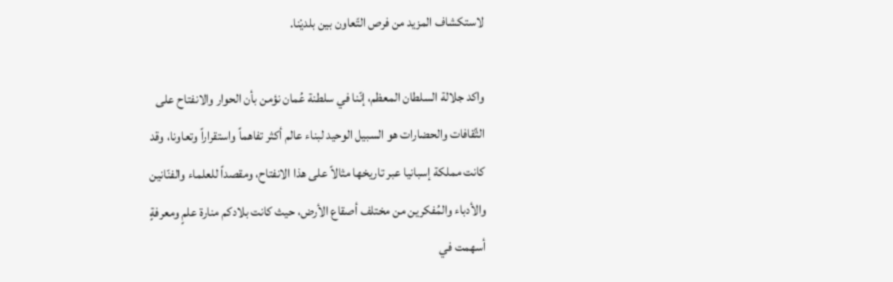لاستكشاف المزيد من فرص التّعاون بين بلديْنا.

واكد جلالة السلطان المعظم، إنّنا في سلطنة عُمان نؤمن بأن الحوار والانفتاح على الثّقافات والحضارات هو السبيل الوحيد لبناء عالم أكثر تفاهماً واستقراراً وتعاونا، وقد كانت مملكة إسبانيا عبر تاريخها مثالاً على هذا الانفتاح، ومقصداً للعلماء والفنّانين والأدباء والمُفكرين من مختلف أصقاع الأرض، حيث كانت بلادكم منارة علمٍ ومعرفةٍ أسهمت في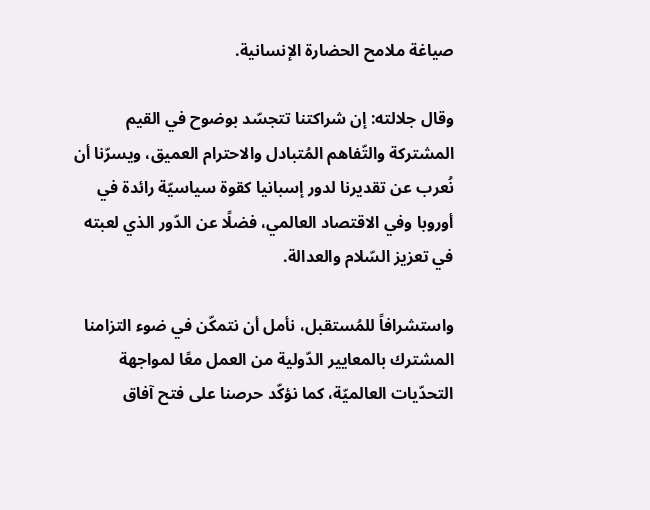صياغة ملامح الحضارة الإنسانية.

وقال جلالته: إن شراكتنا تتجسّد بوضوح في القيم المشتركة والتّفاهم المُتبادل والاحترام العميق، ويسرّنا أن نُعرب عن تقديرنا لدور إسبانيا كقوة سياسيّة رائدة في أوروبا وفي الاقتصاد العالمي، فضلًا عن الدّور الذي لعبته في تعزيز السّلام والعدالة.

واستشرافاً للمُستقبل، نأمل أن نتمكّن في ضوء التزامنا المشترك بالمعايير الدّولية من العمل معًا لمواجهة التحدّيات العالميّة، كما نؤكّد حرصنا على فتح آفاق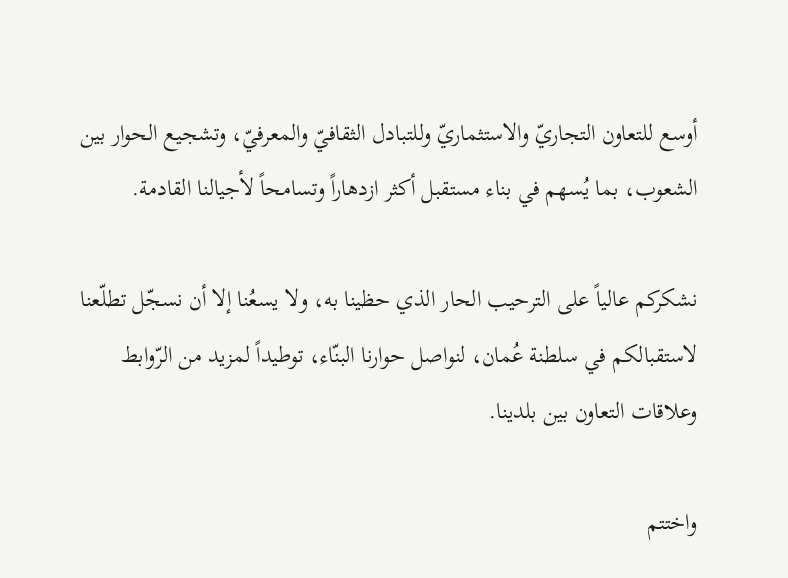أوسع للتعاون التجاريّ والاستثماريّ وللتبادل الثقافيّ والمعرفيّ، وتشجيع الحوار بين الشعوب، بما يُسهم في بناء مستقبل أكثر ازدهاراً وتسامحاً لأجيالنا القادمة.

نشكركم عالياً على الترحيب الحار الذي حظينا به، ولا يسعُنا إلا أن نسجّل تطلّعنا لاستقبالكم في سلطنة عُمان، لنواصل حوارنا البنّاء، توطيداً لمزيد من الرّوابط وعلاقات التعاون بين بلدينا.

واختتم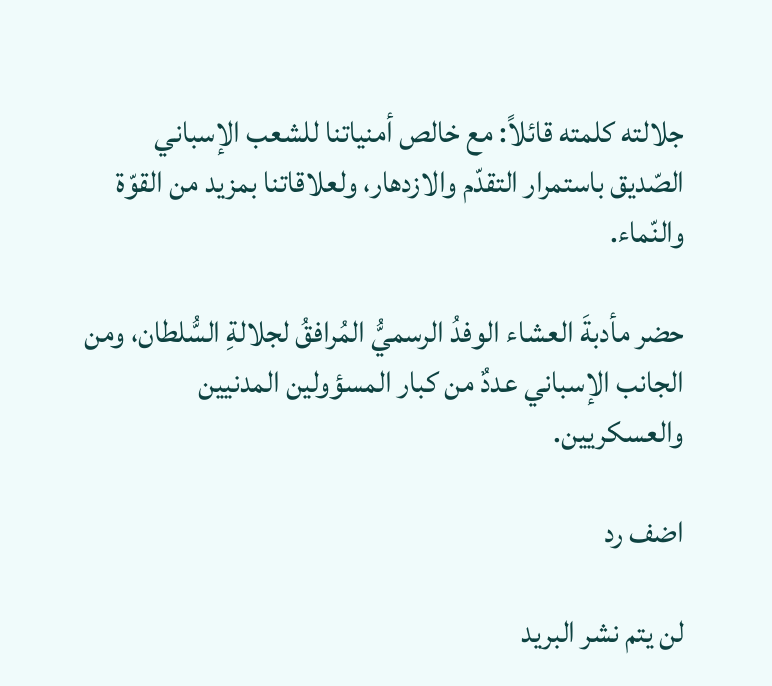جلالته كلمته قائلاً: مع خالص أمنياتنا للشعب الإسباني الصّديق باستمرار التقدّم والازدهار، ولعلاقاتنا بمزيد من القوّة والنّماء.

حضر مأدبةَ العشاء الوفدُ الرسميُّ المُرافقُ لجلالةِ السُّلطان، ومن الجانب الإسباني عددٌ من كبار المسؤولين المدنيين والعسكريين.

اضف رد

لن يتم نشر البريد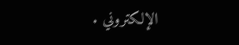الإلكتروني .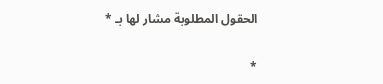الحقول المطلوبة مشار لها بـ *

*